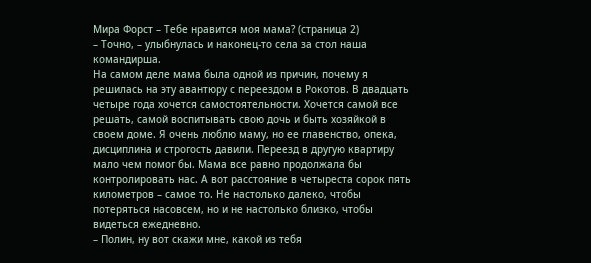Мира Форст – Тебе нравится моя мама? (страница 2)
– Точно, – улыбнулась и наконец-то села за стол наша командирша.
На самом деле мама была одной из причин, почему я решилась на эту авантюру с переездом в Рокотов. В двадцать четыре года хочется самостоятельности. Хочется самой все решать, самой воспитывать свою дочь и быть хозяйкой в своем доме. Я очень люблю маму, но ее главенство, опека, дисциплина и строгость давили. Переезд в другую квартиру мало чем помог бы. Мама все равно продолжала бы контролировать нас. А вот расстояние в четыреста сорок пять километров – самое то. Не настолько далеко, чтобы потеряться насовсем, но и не настолько близко, чтобы видеться ежедневно.
– Полин, ну вот скажи мне, какой из тебя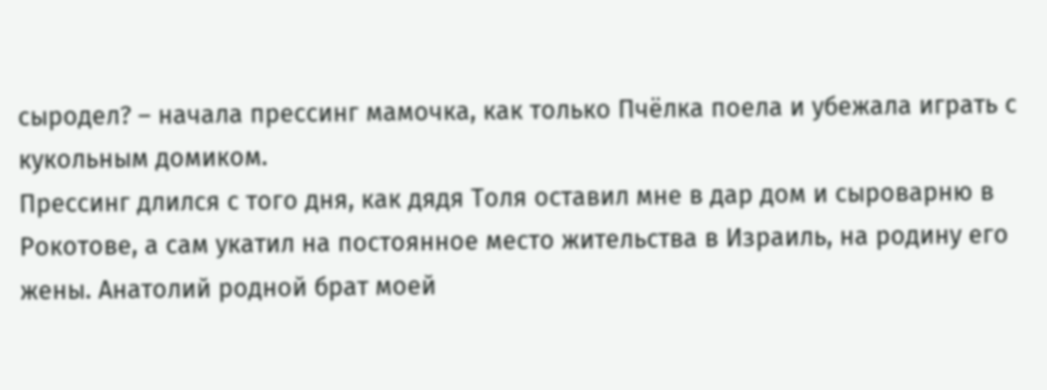сыродел? – начала прессинг мамочка, как только Пчёлка поела и убежала играть с кукольным домиком.
Прессинг длился с того дня, как дядя Толя оставил мне в дар дом и сыроварню в Рокотове, а сам укатил на постоянное место жительства в Израиль, на родину его жены. Анатолий родной брат моей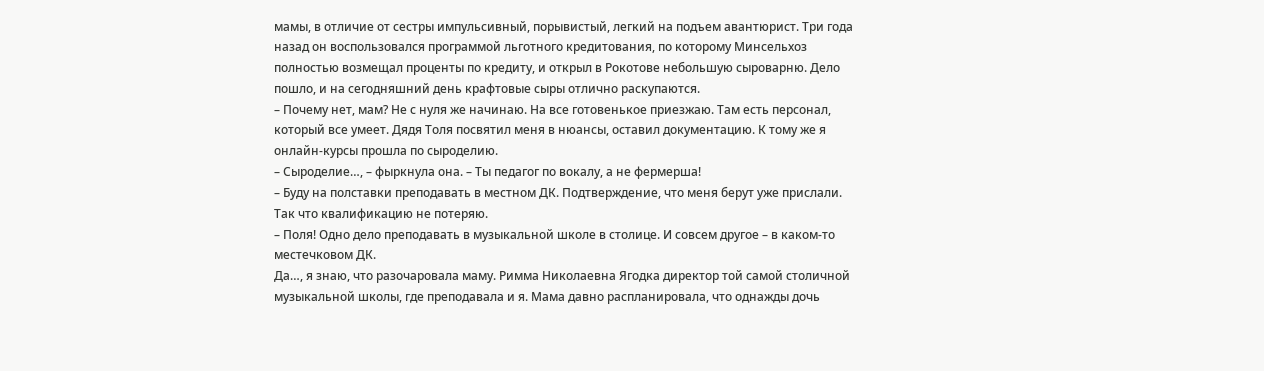мамы, в отличие от сестры импульсивный, порывистый, легкий на подъем авантюрист. Три года назад он воспользовался программой льготного кредитования, по которому Минсельхоз полностью возмещал проценты по кредиту, и открыл в Рокотове небольшую сыроварню. Дело пошло, и на сегодняшний день крафтовые сыры отлично раскупаются.
– Почему нет, мам? Не с нуля же начинаю. На все готовенькое приезжаю. Там есть персонал, который все умеет. Дядя Толя посвятил меня в нюансы, оставил документацию. К тому же я онлайн-курсы прошла по сыроделию.
– Сыроделие…, – фыркнула она. – Ты педагог по вокалу, а не фермерша!
– Буду на полставки преподавать в местном ДК. Подтверждение, что меня берут уже прислали. Так что квалификацию не потеряю.
– Поля! Одно дело преподавать в музыкальной школе в столице. И совсем другое – в каком-то местечковом ДК.
Да…, я знаю, что разочаровала маму. Римма Николаевна Ягодка директор той самой столичной музыкальной школы, где преподавала и я. Мама давно распланировала, что однажды дочь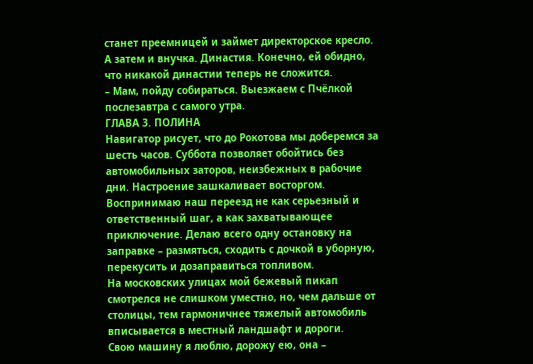станет преемницей и займет директорское кресло. А затем и внучка. Династия. Конечно, ей обидно, что никакой династии теперь не сложится.
– Мам, пойду собираться. Выезжаем с Пчёлкой послезавтра с самого утра.
ГЛАВА 3. ПОЛИНА
Навигатор рисует, что до Рокотова мы доберемся за шесть часов. Суббота позволяет обойтись без автомобильных заторов, неизбежных в рабочие дни. Настроение зашкаливает восторгом. Воспринимаю наш переезд не как серьезный и ответственный шаг, а как захватывающее приключение. Делаю всего одну остановку на заправке – размяться, сходить с дочкой в уборную, перекусить и дозаправиться топливом.
На московских улицах мой бежевый пикап смотрелся не слишком уместно, но, чем дальше от столицы, тем гармоничнее тяжелый автомобиль вписывается в местный ландшафт и дороги.
Свою машину я люблю, дорожу ею, она –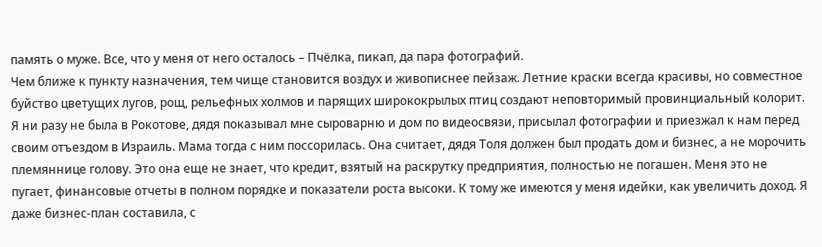память о муже. Все, что у меня от него осталось – Пчёлка, пикап, да пара фотографий.
Чем ближе к пункту назначения, тем чище становится воздух и живописнее пейзаж. Летние краски всегда красивы, но совместное буйство цветущих лугов, рощ, рельефных холмов и парящих ширококрылых птиц создают неповторимый провинциальный колорит.
Я ни разу не была в Рокотове, дядя показывал мне сыроварню и дом по видеосвязи, присылал фотографии и приезжал к нам перед своим отъездом в Израиль. Мама тогда с ним поссорилась. Она считает, дядя Толя должен был продать дом и бизнес, а не морочить племяннице голову. Это она еще не знает, что кредит, взятый на раскрутку предприятия, полностью не погашен. Меня это не пугает, финансовые отчеты в полном порядке и показатели роста высоки. К тому же имеются у меня идейки, как увеличить доход. Я даже бизнес-план составила, с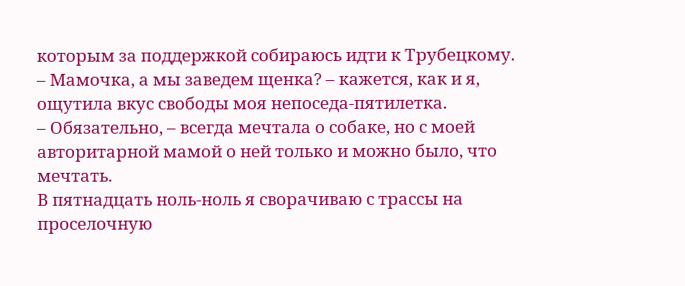которым за поддержкой собираюсь идти к Трубецкому.
– Мамочка, а мы заведем щенка? – кажется, как и я, ощутила вкус свободы моя непоседа-пятилетка.
– Обязательно, – всегда мечтала о собаке, но с моей авторитарной мамой о ней только и можно было, что мечтать.
В пятнадцать ноль-ноль я сворачиваю с трассы на проселочную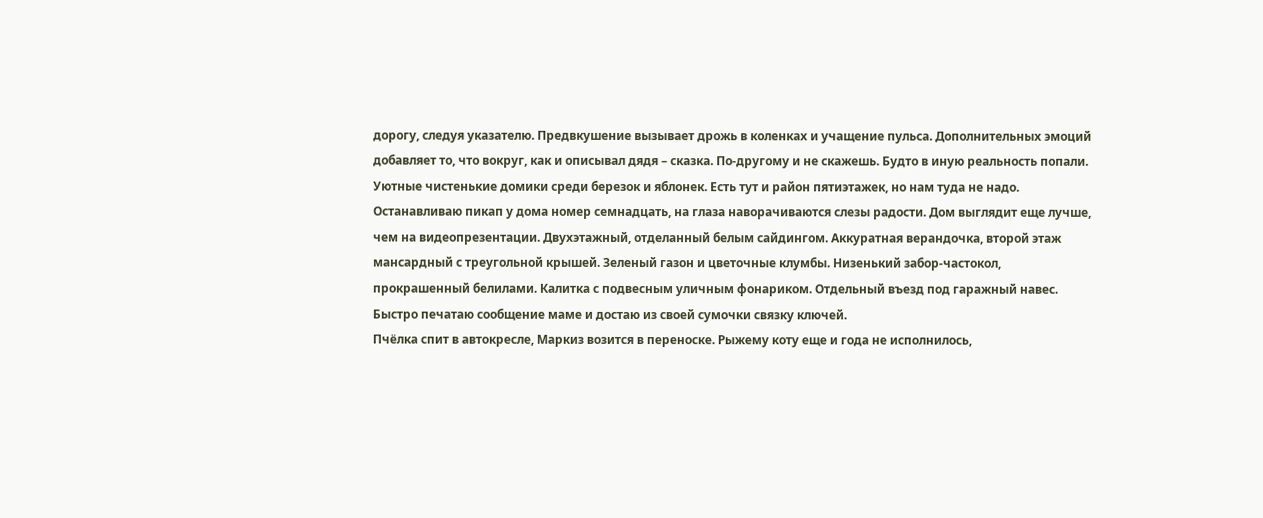дорогу, следуя указателю. Предвкушение вызывает дрожь в коленках и учащение пульса. Дополнительных эмоций добавляет то, что вокруг, как и описывал дядя – сказка. По-другому и не скажешь. Будто в иную реальность попали. Уютные чистенькие домики среди березок и яблонек. Есть тут и район пятиэтажек, но нам туда не надо.
Останавливаю пикап у дома номер семнадцать, на глаза наворачиваются слезы радости. Дом выглядит еще лучше, чем на видеопрезентации. Двухэтажный, отделанный белым сайдингом. Аккуратная верандочка, второй этаж мансардный с треугольной крышей. Зеленый газон и цветочные клумбы. Низенький забор-частокол, прокрашенный белилами. Калитка с подвесным уличным фонариком. Отдельный въезд под гаражный навес.
Быстро печатаю сообщение маме и достаю из своей сумочки связку ключей.
Пчёлка спит в автокресле, Маркиз возится в переноске. Рыжему коту еще и года не исполнилось,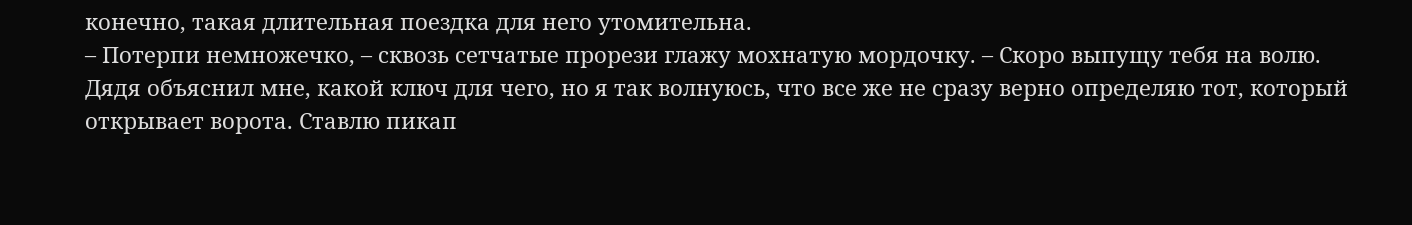конечно, такая длительная поездка для него утомительна.
– Потерпи немножечко, – сквозь сетчатые прорези глажу мохнатую мордочку. – Скоро выпущу тебя на волю.
Дядя объяснил мне, какой ключ для чего, но я так волнуюсь, что все же не сразу верно определяю тот, который открывает ворота. Ставлю пикап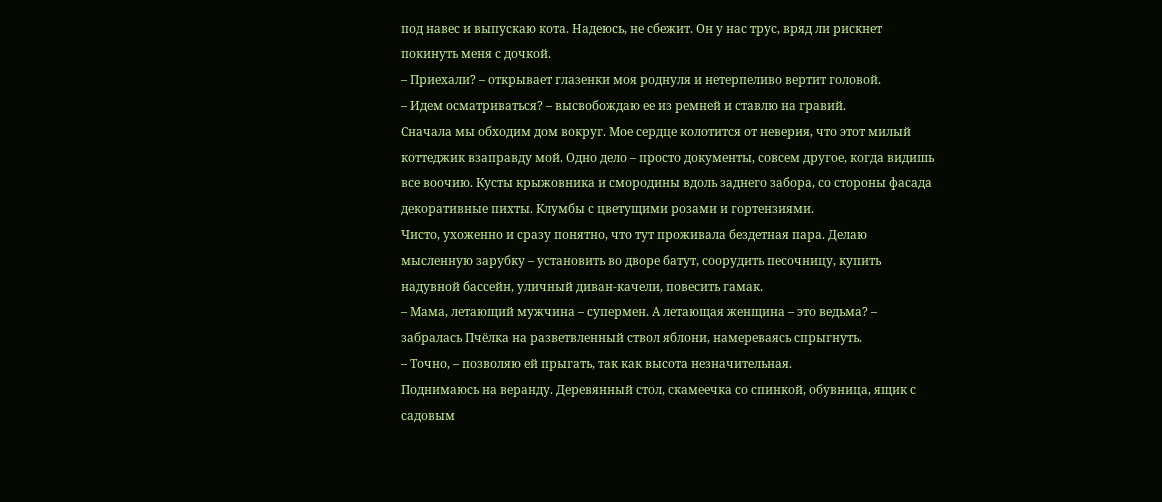под навес и выпускаю кота. Надеюсь, не сбежит. Он у нас трус, вряд ли рискнет покинуть меня с дочкой.
– Приехали? – открывает глазенки моя роднуля и нетерпеливо вертит головой.
– Идем осматриваться? – высвобождаю ее из ремней и ставлю на гравий.
Сначала мы обходим дом вокруг. Мое сердце колотится от неверия, что этот милый коттеджик взаправду мой. Одно дело – просто документы, совсем другое, когда видишь все воочию. Кусты крыжовника и смородины вдоль заднего забора, со стороны фасада декоративные пихты. Клумбы с цветущими розами и гортензиями.
Чисто, ухоженно и сразу понятно, что тут проживала бездетная пара. Делаю мысленную зарубку – установить во дворе батут, соорудить песочницу, купить надувной бассейн, уличный диван-качели, повесить гамак.
– Мама, летающий мужчина – супермен. А летающая женщина – это ведьма? – забралась Пчёлка на разветвленный ствол яблони, намереваясь спрыгнуть.
– Точно, – позволяю ей прыгать, так как высота незначительная.
Поднимаюсь на веранду. Деревянный стол, скамеечка со спинкой, обувница, ящик с садовым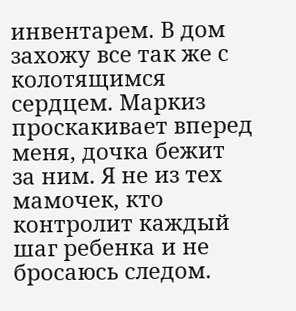инвентарем. В дом захожу все так же с колотящимся сердцем. Маркиз проскакивает вперед меня, дочка бежит за ним. Я не из тех мамочек, кто контролит каждый шаг ребенка и не бросаюсь следом.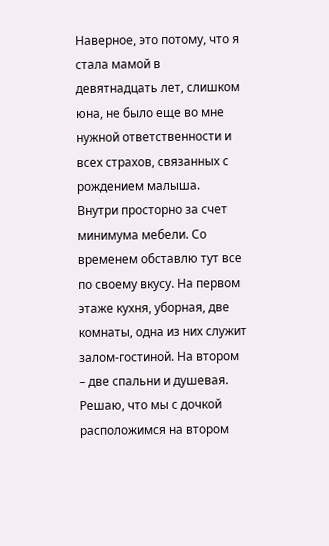Наверное, это потому, что я стала мамой в девятнадцать лет, слишком юна, не было еще во мне нужной ответственности и всех страхов, связанных с рождением малыша.
Внутри просторно за счет минимума мебели. Со временем обставлю тут все по своему вкусу. На первом этаже кухня, уборная, две комнаты, одна из них служит залом-гостиной. На втором – две спальни и душевая. Решаю, что мы с дочкой расположимся на втором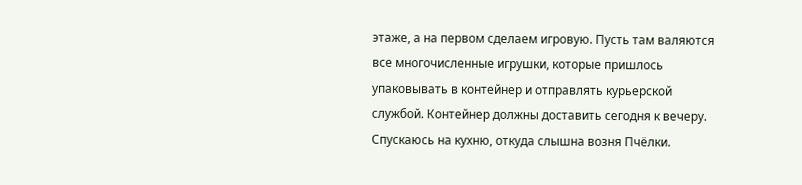этаже, а на первом сделаем игровую. Пусть там валяются все многочисленные игрушки, которые пришлось упаковывать в контейнер и отправлять курьерской службой. Контейнер должны доставить сегодня к вечеру.
Спускаюсь на кухню, откуда слышна возня Пчёлки.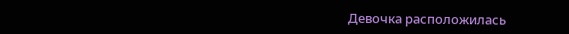Девочка расположилась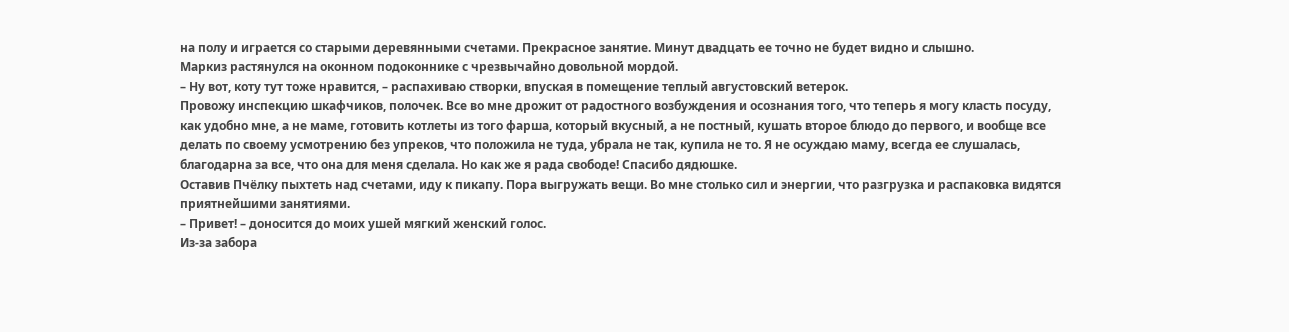на полу и играется со старыми деревянными счетами. Прекрасное занятие. Минут двадцать ее точно не будет видно и слышно.
Маркиз растянулся на оконном подоконнике с чрезвычайно довольной мордой.
– Ну вот, коту тут тоже нравится, – распахиваю створки, впуская в помещение теплый августовский ветерок.
Провожу инспекцию шкафчиков, полочек. Все во мне дрожит от радостного возбуждения и осознания того, что теперь я могу класть посуду, как удобно мне, а не маме, готовить котлеты из того фарша, который вкусный, а не постный, кушать второе блюдо до первого, и вообще все делать по своему усмотрению без упреков, что положила не туда, убрала не так, купила не то. Я не осуждаю маму, всегда ее слушалась, благодарна за все, что она для меня сделала. Но как же я рада свободе! Спасибо дядюшке.
Оставив Пчёлку пыхтеть над счетами, иду к пикапу. Пора выгружать вещи. Во мне столько сил и энергии, что разгрузка и распаковка видятся приятнейшими занятиями.
– Привет! – доносится до моих ушей мягкий женский голос.
Из-за забора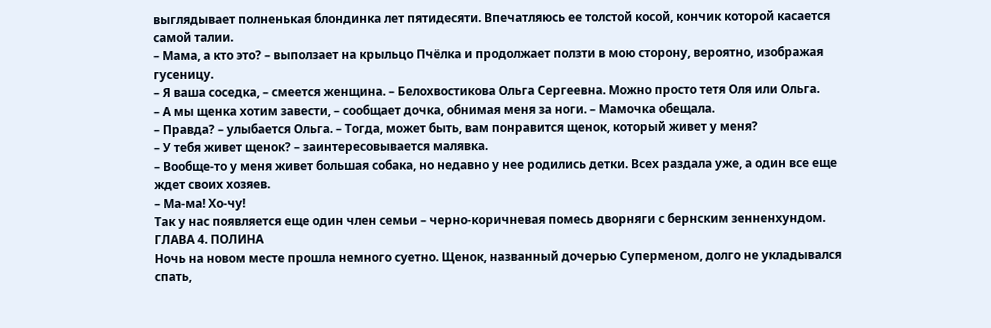выглядывает полненькая блондинка лет пятидесяти. Впечатляюсь ее толстой косой, кончик которой касается самой талии.
– Мама, а кто это? – выползает на крыльцо Пчёлка и продолжает ползти в мою сторону, вероятно, изображая гусеницу.
– Я ваша соседка, – смеется женщина. – Белохвостикова Ольга Сергеевна. Можно просто тетя Оля или Ольга.
– А мы щенка хотим завести, – сообщает дочка, обнимая меня за ноги. – Мамочка обещала.
– Правда? – улыбается Ольга. – Тогда, может быть, вам понравится щенок, который живет у меня?
– У тебя живет щенок? – заинтересовывается малявка.
– Вообще-то у меня живет большая собака, но недавно у нее родились детки. Всех раздала уже, а один все еще ждет своих хозяев.
– Ма-ма! Хо-чу!
Так у нас появляется еще один член семьи – черно-коричневая помесь дворняги с бернским зенненхундом.
ГЛАВА 4. ПОЛИНА
Ночь на новом месте прошла немного суетно. Щенок, названный дочерью Суперменом, долго не укладывался спать,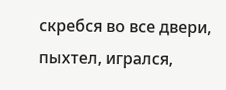скребся во все двери, пыхтел, игрался,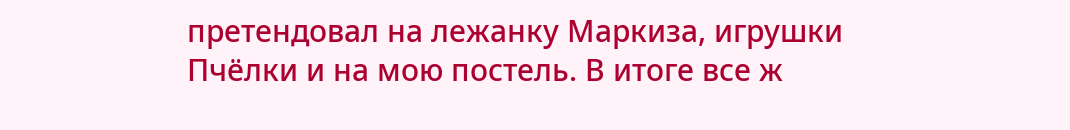претендовал на лежанку Маркиза, игрушки Пчёлки и на мою постель. В итоге все ж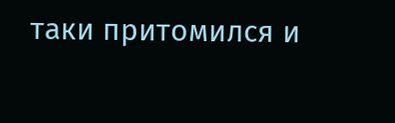таки притомился и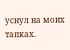уснул на моих тапках.